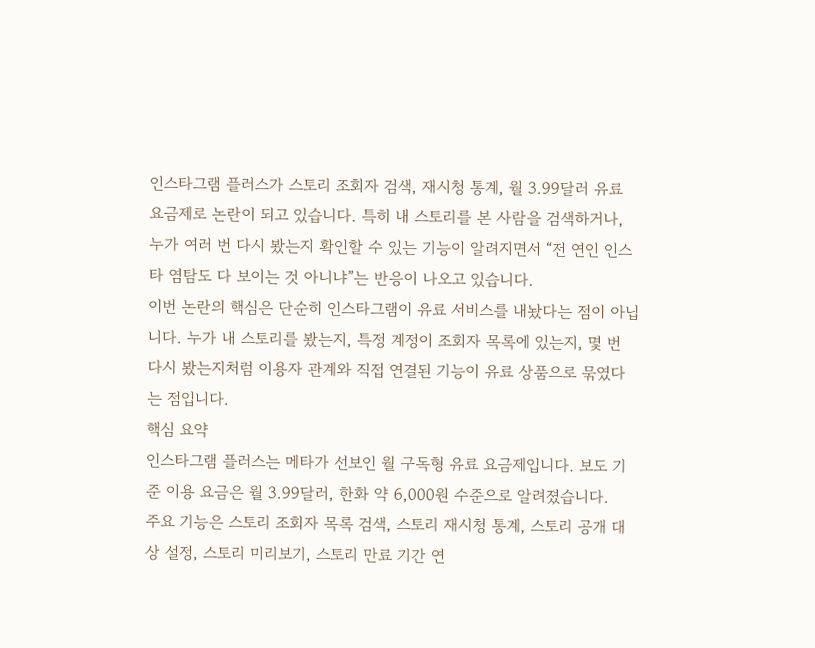인스타그램 플러스가 스토리 조회자 검색, 재시청 통계, 월 3.99달러 유료 요금제로 논란이 되고 있습니다. 특히 내 스토리를 본 사람을 검색하거나, 누가 여러 번 다시 봤는지 확인할 수 있는 기능이 알려지면서 “전 연인 인스타 염탐도 다 보이는 것 아니냐”는 반응이 나오고 있습니다.
이번 논란의 핵심은 단순히 인스타그램이 유료 서비스를 내놨다는 점이 아닙니다. 누가 내 스토리를 봤는지, 특정 계정이 조회자 목록에 있는지, 몇 번 다시 봤는지처럼 이용자 관계와 직접 연결된 기능이 유료 상품으로 묶였다는 점입니다.
핵심 요약
인스타그램 플러스는 메타가 선보인 월 구독형 유료 요금제입니다. 보도 기준 이용 요금은 월 3.99달러, 한화 약 6,000원 수준으로 알려졌습니다.
주요 기능은 스토리 조회자 목록 검색, 스토리 재시청 통계, 스토리 공개 대상 설정, 스토리 미리보기, 스토리 만료 기간 연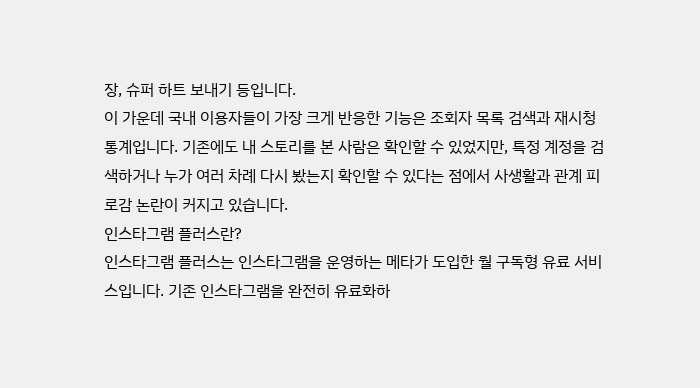장, 슈퍼 하트 보내기 등입니다.
이 가운데 국내 이용자들이 가장 크게 반응한 기능은 조회자 목록 검색과 재시청 통계입니다. 기존에도 내 스토리를 본 사람은 확인할 수 있었지만, 특정 계정을 검색하거나 누가 여러 차례 다시 봤는지 확인할 수 있다는 점에서 사생활과 관계 피로감 논란이 커지고 있습니다.
인스타그램 플러스란?
인스타그램 플러스는 인스타그램을 운영하는 메타가 도입한 월 구독형 유료 서비스입니다. 기존 인스타그램을 완전히 유료화하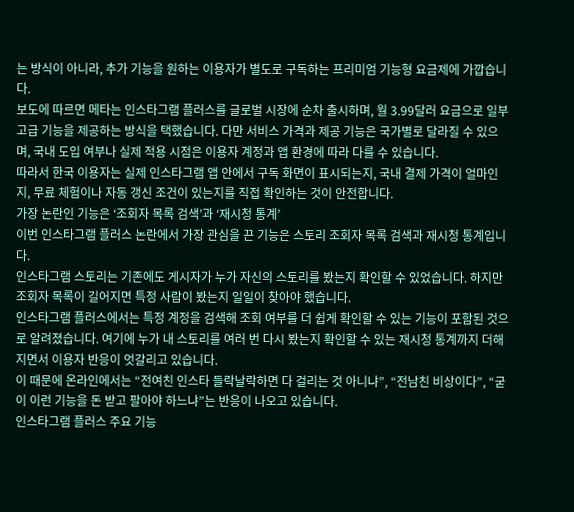는 방식이 아니라, 추가 기능을 원하는 이용자가 별도로 구독하는 프리미엄 기능형 요금제에 가깝습니다.
보도에 따르면 메타는 인스타그램 플러스를 글로벌 시장에 순차 출시하며, 월 3.99달러 요금으로 일부 고급 기능을 제공하는 방식을 택했습니다. 다만 서비스 가격과 제공 기능은 국가별로 달라질 수 있으며, 국내 도입 여부나 실제 적용 시점은 이용자 계정과 앱 환경에 따라 다를 수 있습니다.
따라서 한국 이용자는 실제 인스타그램 앱 안에서 구독 화면이 표시되는지, 국내 결제 가격이 얼마인지, 무료 체험이나 자동 갱신 조건이 있는지를 직접 확인하는 것이 안전합니다.
가장 논란인 기능은 ‘조회자 목록 검색’과 ‘재시청 통계’
이번 인스타그램 플러스 논란에서 가장 관심을 끈 기능은 스토리 조회자 목록 검색과 재시청 통계입니다.
인스타그램 스토리는 기존에도 게시자가 누가 자신의 스토리를 봤는지 확인할 수 있었습니다. 하지만 조회자 목록이 길어지면 특정 사람이 봤는지 일일이 찾아야 했습니다.
인스타그램 플러스에서는 특정 계정을 검색해 조회 여부를 더 쉽게 확인할 수 있는 기능이 포함된 것으로 알려졌습니다. 여기에 누가 내 스토리를 여러 번 다시 봤는지 확인할 수 있는 재시청 통계까지 더해지면서 이용자 반응이 엇갈리고 있습니다.
이 때문에 온라인에서는 “전여친 인스타 들락날락하면 다 걸리는 것 아니냐”, “전남친 비상이다”, “굳이 이런 기능을 돈 받고 팔아야 하느냐”는 반응이 나오고 있습니다.
인스타그램 플러스 주요 기능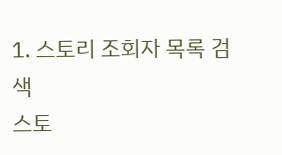1. 스토리 조회자 목록 검색
스토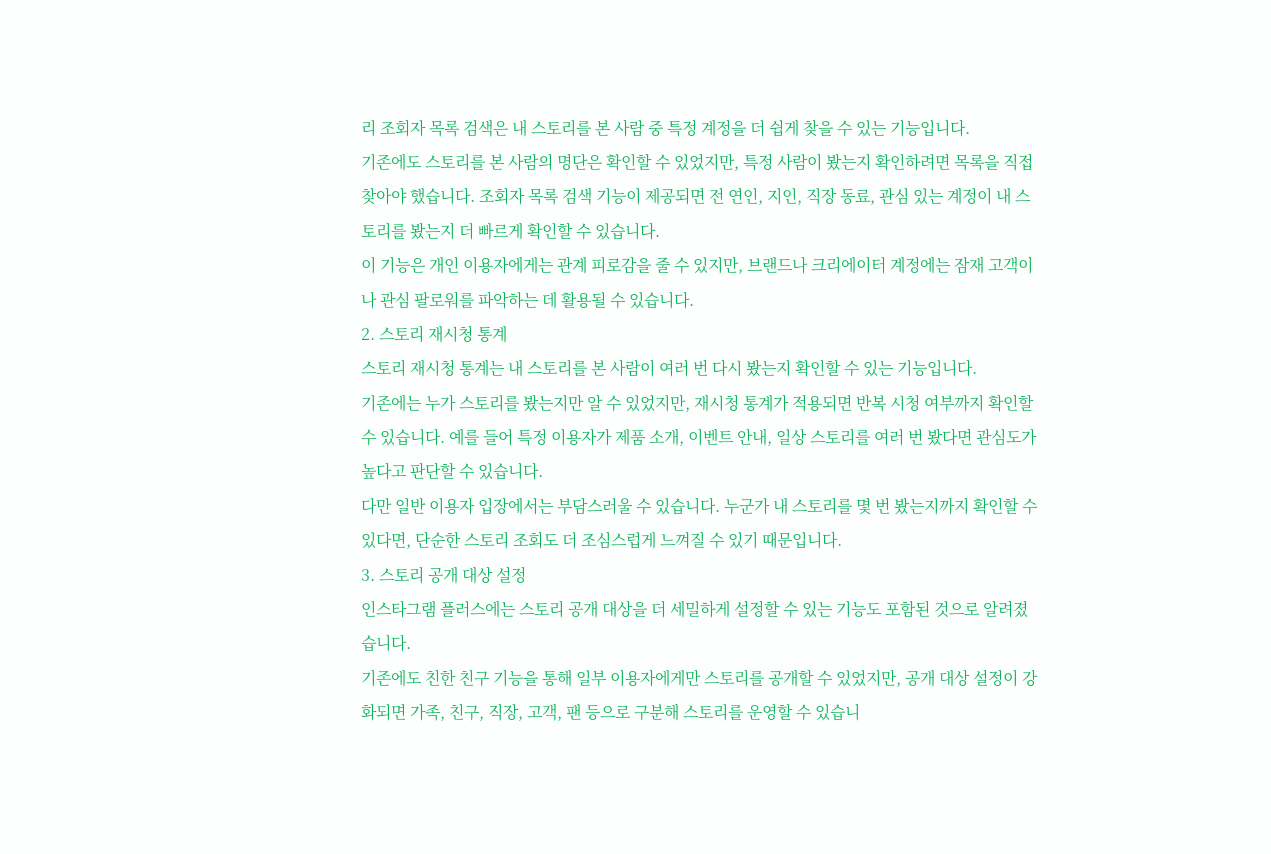리 조회자 목록 검색은 내 스토리를 본 사람 중 특정 계정을 더 쉽게 찾을 수 있는 기능입니다.
기존에도 스토리를 본 사람의 명단은 확인할 수 있었지만, 특정 사람이 봤는지 확인하려면 목록을 직접 찾아야 했습니다. 조회자 목록 검색 기능이 제공되면 전 연인, 지인, 직장 동료, 관심 있는 계정이 내 스토리를 봤는지 더 빠르게 확인할 수 있습니다.
이 기능은 개인 이용자에게는 관계 피로감을 줄 수 있지만, 브랜드나 크리에이터 계정에는 잠재 고객이나 관심 팔로워를 파악하는 데 활용될 수 있습니다.
2. 스토리 재시청 통계
스토리 재시청 통계는 내 스토리를 본 사람이 여러 번 다시 봤는지 확인할 수 있는 기능입니다.
기존에는 누가 스토리를 봤는지만 알 수 있었지만, 재시청 통계가 적용되면 반복 시청 여부까지 확인할 수 있습니다. 예를 들어 특정 이용자가 제품 소개, 이벤트 안내, 일상 스토리를 여러 번 봤다면 관심도가 높다고 판단할 수 있습니다.
다만 일반 이용자 입장에서는 부담스러울 수 있습니다. 누군가 내 스토리를 몇 번 봤는지까지 확인할 수 있다면, 단순한 스토리 조회도 더 조심스럽게 느껴질 수 있기 때문입니다.
3. 스토리 공개 대상 설정
인스타그램 플러스에는 스토리 공개 대상을 더 세밀하게 설정할 수 있는 기능도 포함된 것으로 알려졌습니다.
기존에도 친한 친구 기능을 통해 일부 이용자에게만 스토리를 공개할 수 있었지만, 공개 대상 설정이 강화되면 가족, 친구, 직장, 고객, 팬 등으로 구분해 스토리를 운영할 수 있습니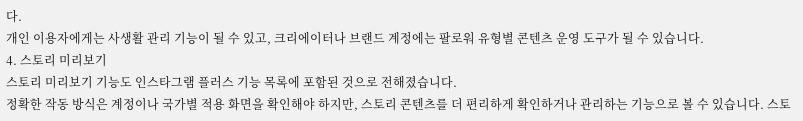다.
개인 이용자에게는 사생활 관리 기능이 될 수 있고, 크리에이터나 브랜드 계정에는 팔로워 유형별 콘텐츠 운영 도구가 될 수 있습니다.
4. 스토리 미리보기
스토리 미리보기 기능도 인스타그램 플러스 기능 목록에 포함된 것으로 전해졌습니다.
정확한 작동 방식은 계정이나 국가별 적용 화면을 확인해야 하지만, 스토리 콘텐츠를 더 편리하게 확인하거나 관리하는 기능으로 볼 수 있습니다. 스토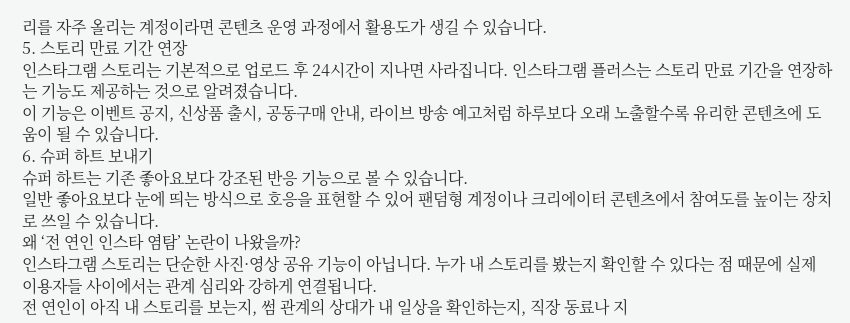리를 자주 올리는 계정이라면 콘텐츠 운영 과정에서 활용도가 생길 수 있습니다.
5. 스토리 만료 기간 연장
인스타그램 스토리는 기본적으로 업로드 후 24시간이 지나면 사라집니다. 인스타그램 플러스는 스토리 만료 기간을 연장하는 기능도 제공하는 것으로 알려졌습니다.
이 기능은 이벤트 공지, 신상품 출시, 공동구매 안내, 라이브 방송 예고처럼 하루보다 오래 노출할수록 유리한 콘텐츠에 도움이 될 수 있습니다.
6. 슈퍼 하트 보내기
슈퍼 하트는 기존 좋아요보다 강조된 반응 기능으로 볼 수 있습니다.
일반 좋아요보다 눈에 띄는 방식으로 호응을 표현할 수 있어 팬덤형 계정이나 크리에이터 콘텐츠에서 참여도를 높이는 장치로 쓰일 수 있습니다.
왜 ‘전 연인 인스타 염탐’ 논란이 나왔을까?
인스타그램 스토리는 단순한 사진·영상 공유 기능이 아닙니다. 누가 내 스토리를 봤는지 확인할 수 있다는 점 때문에 실제 이용자들 사이에서는 관계 심리와 강하게 연결됩니다.
전 연인이 아직 내 스토리를 보는지, 썸 관계의 상대가 내 일상을 확인하는지, 직장 동료나 지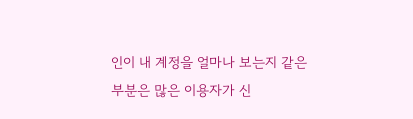인이 내 계정을 얼마나 보는지 같은 부분은 많은 이용자가 신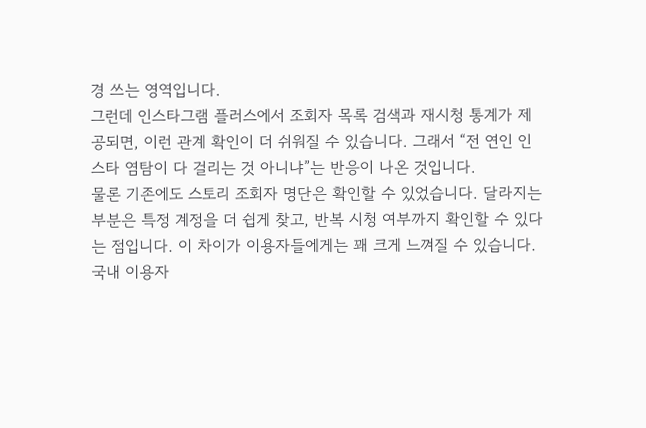경 쓰는 영역입니다.
그런데 인스타그램 플러스에서 조회자 목록 검색과 재시청 통계가 제공되면, 이런 관계 확인이 더 쉬워질 수 있습니다. 그래서 “전 연인 인스타 염탐이 다 걸리는 것 아니냐”는 반응이 나온 것입니다.
물론 기존에도 스토리 조회자 명단은 확인할 수 있었습니다. 달라지는 부분은 특정 계정을 더 쉽게 찾고, 반복 시청 여부까지 확인할 수 있다는 점입니다. 이 차이가 이용자들에게는 꽤 크게 느껴질 수 있습니다.
국내 이용자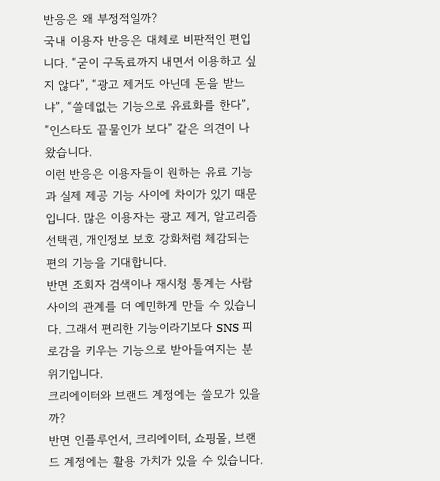반응은 왜 부정적일까?
국내 이용자 반응은 대체로 비판적인 편입니다. “굳이 구독료까지 내면서 이용하고 싶지 않다”, “광고 제거도 아닌데 돈을 받느냐”, “쓸데없는 기능으로 유료화를 한다”, “인스타도 끝물인가 보다” 같은 의견이 나왔습니다.
이런 반응은 이용자들이 원하는 유료 기능과 실제 제공 기능 사이에 차이가 있기 때문입니다. 많은 이용자는 광고 제거, 알고리즘 선택권, 개인정보 보호 강화처럼 체감되는 편의 기능을 기대합니다.
반면 조회자 검색이나 재시청 통계는 사람 사이의 관계를 더 예민하게 만들 수 있습니다. 그래서 편리한 기능이라기보다 SNS 피로감을 키우는 기능으로 받아들여지는 분위기입니다.
크리에이터와 브랜드 계정에는 쓸모가 있을까?
반면 인플루언서, 크리에이터, 쇼핑몰, 브랜드 계정에는 활용 가치가 있을 수 있습니다.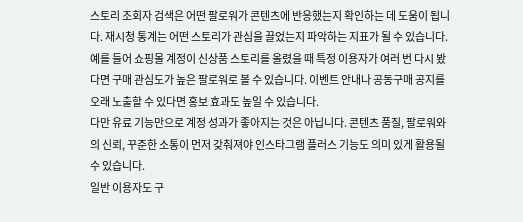스토리 조회자 검색은 어떤 팔로워가 콘텐츠에 반응했는지 확인하는 데 도움이 됩니다. 재시청 통계는 어떤 스토리가 관심을 끌었는지 파악하는 지표가 될 수 있습니다.
예를 들어 쇼핑몰 계정이 신상품 스토리를 올렸을 때 특정 이용자가 여러 번 다시 봤다면 구매 관심도가 높은 팔로워로 볼 수 있습니다. 이벤트 안내나 공동구매 공지를 오래 노출할 수 있다면 홍보 효과도 높일 수 있습니다.
다만 유료 기능만으로 계정 성과가 좋아지는 것은 아닙니다. 콘텐츠 품질, 팔로워와의 신뢰, 꾸준한 소통이 먼저 갖춰져야 인스타그램 플러스 기능도 의미 있게 활용될 수 있습니다.
일반 이용자도 구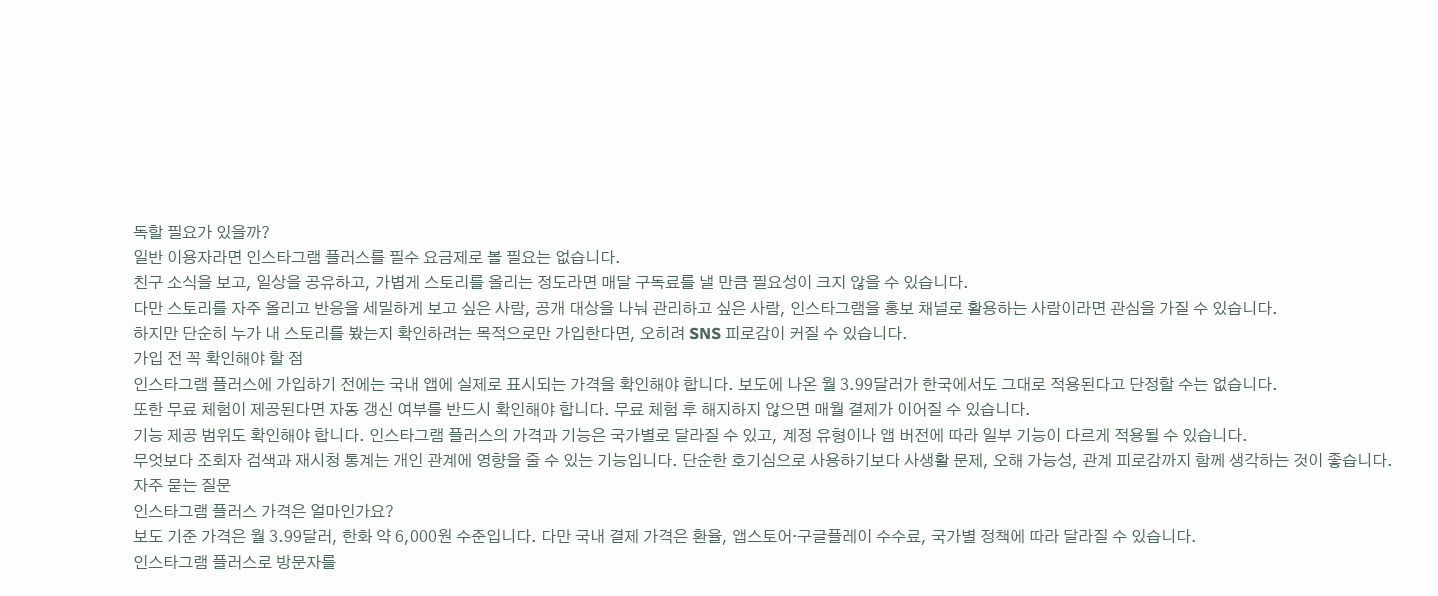독할 필요가 있을까?
일반 이용자라면 인스타그램 플러스를 필수 요금제로 볼 필요는 없습니다.
친구 소식을 보고, 일상을 공유하고, 가볍게 스토리를 올리는 정도라면 매달 구독료를 낼 만큼 필요성이 크지 않을 수 있습니다.
다만 스토리를 자주 올리고 반응을 세밀하게 보고 싶은 사람, 공개 대상을 나눠 관리하고 싶은 사람, 인스타그램을 홍보 채널로 활용하는 사람이라면 관심을 가질 수 있습니다.
하지만 단순히 누가 내 스토리를 봤는지 확인하려는 목적으로만 가입한다면, 오히려 SNS 피로감이 커질 수 있습니다.
가입 전 꼭 확인해야 할 점
인스타그램 플러스에 가입하기 전에는 국내 앱에 실제로 표시되는 가격을 확인해야 합니다. 보도에 나온 월 3.99달러가 한국에서도 그대로 적용된다고 단정할 수는 없습니다.
또한 무료 체험이 제공된다면 자동 갱신 여부를 반드시 확인해야 합니다. 무료 체험 후 해지하지 않으면 매월 결제가 이어질 수 있습니다.
기능 제공 범위도 확인해야 합니다. 인스타그램 플러스의 가격과 기능은 국가별로 달라질 수 있고, 계정 유형이나 앱 버전에 따라 일부 기능이 다르게 적용될 수 있습니다.
무엇보다 조회자 검색과 재시청 통계는 개인 관계에 영향을 줄 수 있는 기능입니다. 단순한 호기심으로 사용하기보다 사생활 문제, 오해 가능성, 관계 피로감까지 함께 생각하는 것이 좋습니다.
자주 묻는 질문
인스타그램 플러스 가격은 얼마인가요?
보도 기준 가격은 월 3.99달러, 한화 약 6,000원 수준입니다. 다만 국내 결제 가격은 환율, 앱스토어·구글플레이 수수료, 국가별 정책에 따라 달라질 수 있습니다.
인스타그램 플러스로 방문자를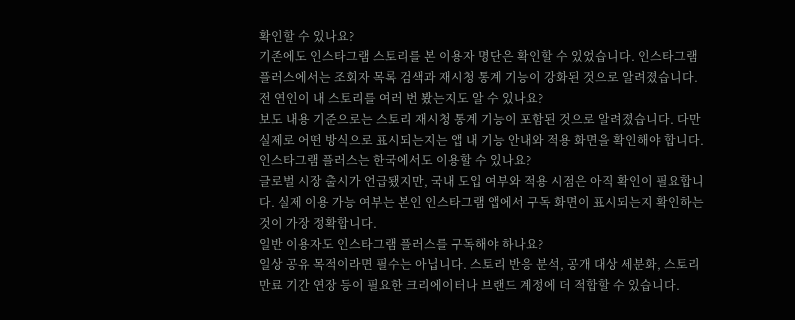확인할 수 있나요?
기존에도 인스타그램 스토리를 본 이용자 명단은 확인할 수 있었습니다. 인스타그램 플러스에서는 조회자 목록 검색과 재시청 통계 기능이 강화된 것으로 알려졌습니다.
전 연인이 내 스토리를 여러 번 봤는지도 알 수 있나요?
보도 내용 기준으로는 스토리 재시청 통계 기능이 포함된 것으로 알려졌습니다. 다만 실제로 어떤 방식으로 표시되는지는 앱 내 기능 안내와 적용 화면을 확인해야 합니다.
인스타그램 플러스는 한국에서도 이용할 수 있나요?
글로벌 시장 출시가 언급됐지만, 국내 도입 여부와 적용 시점은 아직 확인이 필요합니다. 실제 이용 가능 여부는 본인 인스타그램 앱에서 구독 화면이 표시되는지 확인하는 것이 가장 정확합니다.
일반 이용자도 인스타그램 플러스를 구독해야 하나요?
일상 공유 목적이라면 필수는 아닙니다. 스토리 반응 분석, 공개 대상 세분화, 스토리 만료 기간 연장 등이 필요한 크리에이터나 브랜드 계정에 더 적합할 수 있습니다.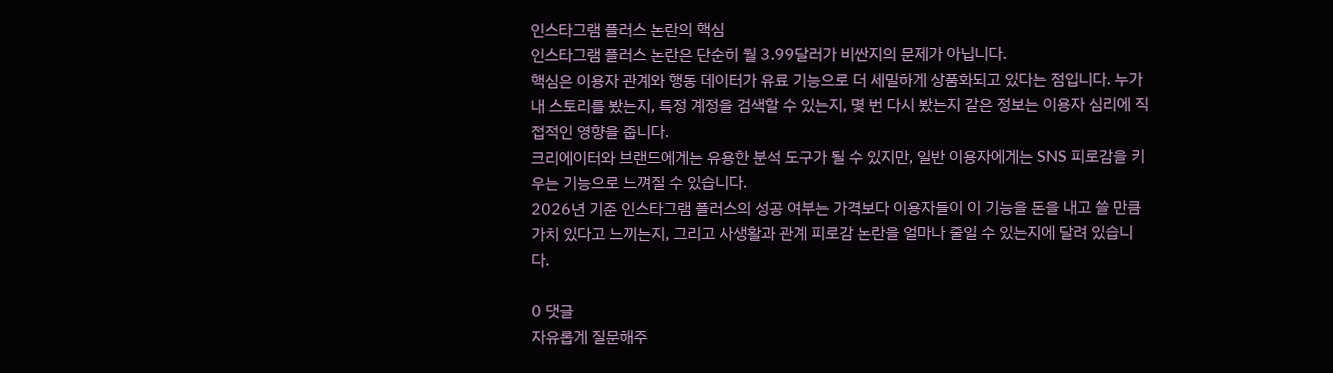인스타그램 플러스 논란의 핵심
인스타그램 플러스 논란은 단순히 월 3.99달러가 비싼지의 문제가 아닙니다.
핵심은 이용자 관계와 행동 데이터가 유료 기능으로 더 세밀하게 상품화되고 있다는 점입니다. 누가 내 스토리를 봤는지, 특정 계정을 검색할 수 있는지, 몇 번 다시 봤는지 같은 정보는 이용자 심리에 직접적인 영향을 줍니다.
크리에이터와 브랜드에게는 유용한 분석 도구가 될 수 있지만, 일반 이용자에게는 SNS 피로감을 키우는 기능으로 느껴질 수 있습니다.
2026년 기준 인스타그램 플러스의 성공 여부는 가격보다 이용자들이 이 기능을 돈을 내고 쓸 만큼 가치 있다고 느끼는지, 그리고 사생활과 관계 피로감 논란을 얼마나 줄일 수 있는지에 달려 있습니다.

0 댓글
자유롭게 질문해주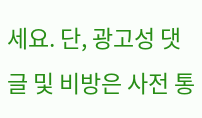세요. 단, 광고성 댓글 및 비방은 사전 통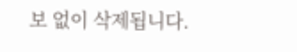보 없이 삭제됩니다.